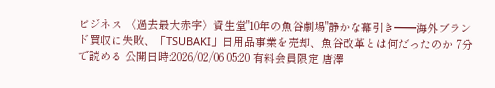ビジネス 〈過去最大赤字〉資生堂"10年の魚谷劇場"静かな幕引き━━海外ブランド買収に失敗、「TSUBAKI」日用品事業を売却、魚谷改革とは何だったのか 7分で読める 公開日時:2026/02/06 05:20 有料会員限定 唐澤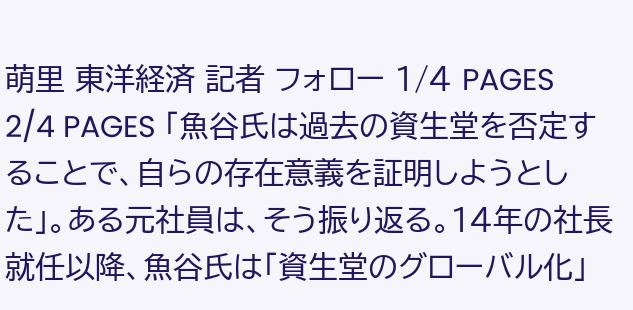萌里 東洋経済 記者 フォロー 1/4 PAGES 2/4 PAGES 「魚谷氏は過去の資生堂を否定することで、自らの存在意義を証明しようとした」。ある元社員は、そう振り返る。14年の社長就任以降、魚谷氏は「資生堂のグローバル化」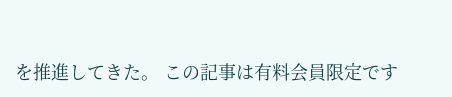を推進してきた。 この記事は有料会員限定です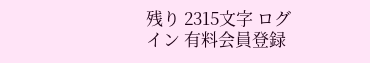残り 2315文字 ログイン 有料会員登録